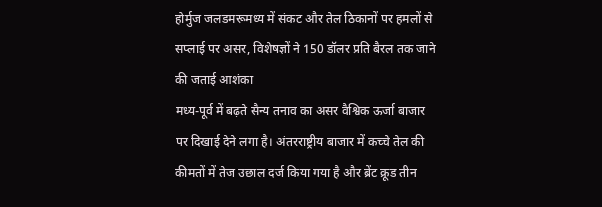होर्मुज जलडमरूमध्य में संकट और तेल ठिकानों पर हमलों से सप्लाई पर असर, विशेषज्ञों ने 150 डॉलर प्रति बैरल तक जाने की जताई आशंका
मध्य-पूर्व में बढ़ते सैन्य तनाव का असर वैश्विक ऊर्जा बाजार पर दिखाई देने लगा है। अंतरराष्ट्रीय बाजार में कच्चे तेल की कीमतों में तेज उछाल दर्ज किया गया है और ब्रेंट क्रूड तीन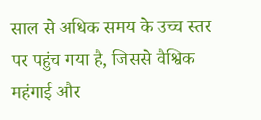साल से अधिक समय के उच्च स्तर पर पहुंच गया है, जिससे वैश्विक महंगाई और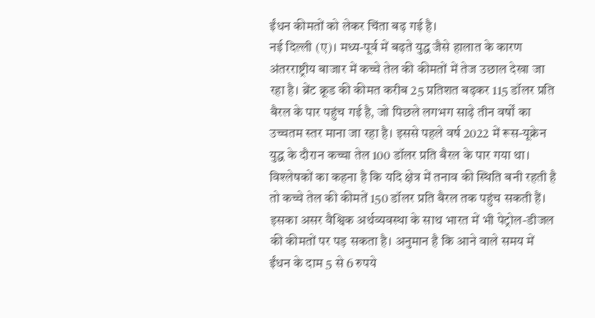ईंधन कीमतों को लेकर चिंता बढ़ गई है।
नई दिल्ली (ए)। मध्य-पूर्व में बढ़ते युद्ध जैसे हालात के कारण अंतरराष्ट्रीय बाजार में कच्चे तेल की कीमतों में तेज उछाल देखा जा रहा है। ब्रेंट क्रूड की कीमत करीब 25 प्रतिशत बढ़कर 115 डॉलर प्रति बैरल के पार पहुंच गई है, जो पिछले लगभग साढ़े तीन वर्षों का उच्चतम स्तर माना जा रहा है। इससे पहले वर्ष 2022 में रूस-यूक्रेन युद्ध के दौरान कच्चा तेल 100 डॉलर प्रति बैरल के पार गया था।
विश्लेषकों का कहना है कि यदि क्षेत्र में तनाव की स्थिति बनी रहती है तो कच्चे तेल की कीमतें 150 डॉलर प्रति बैरल तक पहुंच सकती हैं। इसका असर वैश्विक अर्थव्यवस्था के साथ भारत में भी पेट्रोल-डीजल की कीमतों पर पड़ सकता है। अनुमान है कि आने वाले समय में ईंधन के दाम 5 से 6 रुपये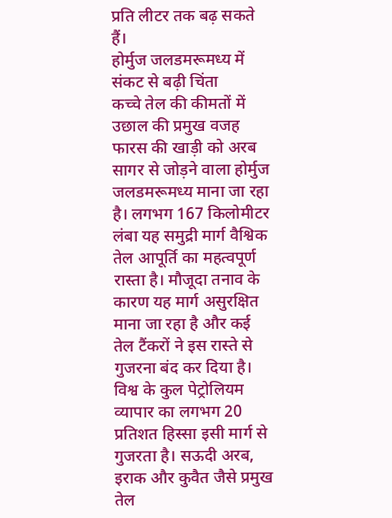प्रति लीटर तक बढ़ सकते हैं।
होर्मुज जलडमरूमध्य में संकट से बढ़ी चिंता
कच्चे तेल की कीमतों में उछाल की प्रमुख वजह फारस की खाड़ी को अरब सागर से जोड़ने वाला होर्मुज जलडमरूमध्य माना जा रहा है। लगभग 167 किलोमीटर लंबा यह समुद्री मार्ग वैश्विक तेल आपूर्ति का महत्वपूर्ण रास्ता है। मौजूदा तनाव के कारण यह मार्ग असुरक्षित माना जा रहा है और कई तेल टैंकरों ने इस रास्ते से गुजरना बंद कर दिया है।
विश्व के कुल पेट्रोलियम व्यापार का लगभग 20 प्रतिशत हिस्सा इसी मार्ग से गुजरता है। सऊदी अरब, इराक और कुवैत जैसे प्रमुख तेल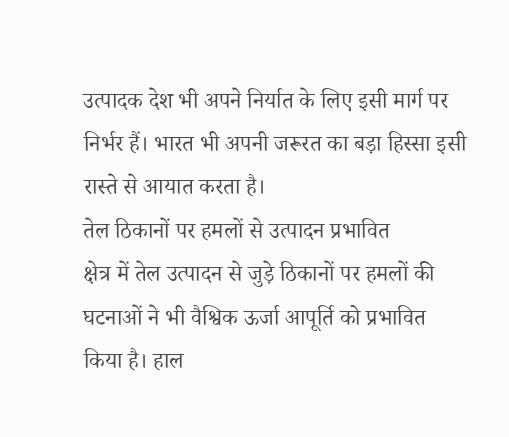उत्पादक देश भी अपने निर्यात के लिए इसी मार्ग पर निर्भर हैं। भारत भी अपनी जरूरत का बड़ा हिस्सा इसी रास्ते से आयात करता है।
तेल ठिकानों पर हमलों से उत्पादन प्रभावित
क्षेत्र में तेल उत्पादन से जुड़े ठिकानों पर हमलों की घटनाओं ने भी वैश्विक ऊर्जा आपूर्ति को प्रभावित किया है। हाल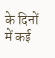के दिनों में कई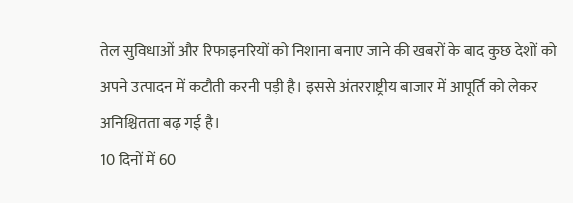तेल सुविधाओं और रिफाइनरियों को निशाना बनाए जाने की खबरों के बाद कुछ देशों को अपने उत्पादन में कटौती करनी पड़ी है। इससे अंतरराष्ट्रीय बाजार में आपूर्ति को लेकर अनिश्चितता बढ़ गई है।
10 दिनों में 60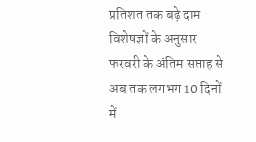प्रतिशत तक बढ़े दाम
विशेषज्ञों के अनुसार फरवरी के अंतिम सप्ताह से अब तक लगभग 10 दिनों में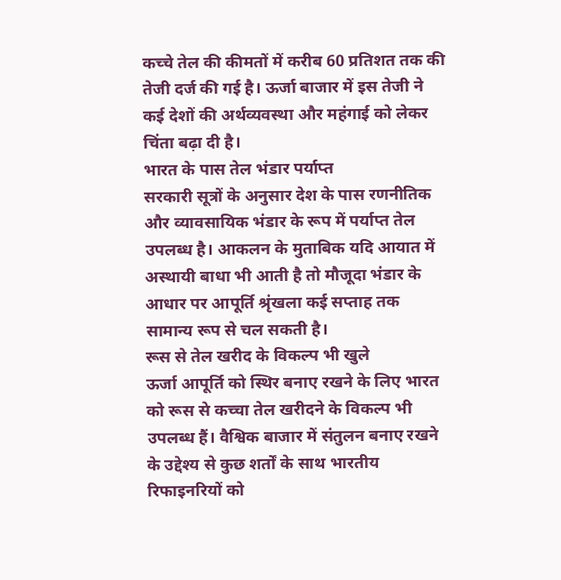कच्चे तेल की कीमतों में करीब 60 प्रतिशत तक की तेजी दर्ज की गई है। ऊर्जा बाजार में इस तेजी ने कई देशों की अर्थव्यवस्था और महंगाई को लेकर चिंता बढ़ा दी है।
भारत के पास तेल भंडार पर्याप्त
सरकारी सूत्रों के अनुसार देश के पास रणनीतिक और व्यावसायिक भंडार के रूप में पर्याप्त तेल उपलब्ध है। आकलन के मुताबिक यदि आयात में अस्थायी बाधा भी आती है तो मौजूदा भंडार के आधार पर आपूर्ति श्रृंखला कई सप्ताह तक सामान्य रूप से चल सकती है।
रूस से तेल खरीद के विकल्प भी खुले
ऊर्जा आपूर्ति को स्थिर बनाए रखने के लिए भारत को रूस से कच्चा तेल खरीदने के विकल्प भी उपलब्ध हैं। वैश्विक बाजार में संतुलन बनाए रखने के उद्देश्य से कुछ शर्तों के साथ भारतीय रिफाइनरियों को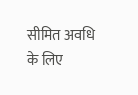सीमित अवधि के लिए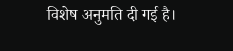विशेष अनुमति दी गई है।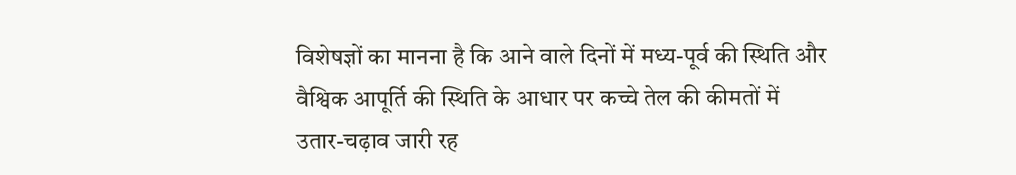विशेषज्ञों का मानना है कि आने वाले दिनों में मध्य-पूर्व की स्थिति और वैश्विक आपूर्ति की स्थिति के आधार पर कच्चे तेल की कीमतों में उतार-चढ़ाव जारी रह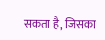सकता है, जिसका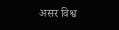असर विश्व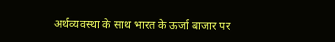अर्थव्यवस्था के साथ भारत के ऊर्जा बाजार पर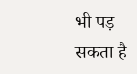भी पड़ सकता है